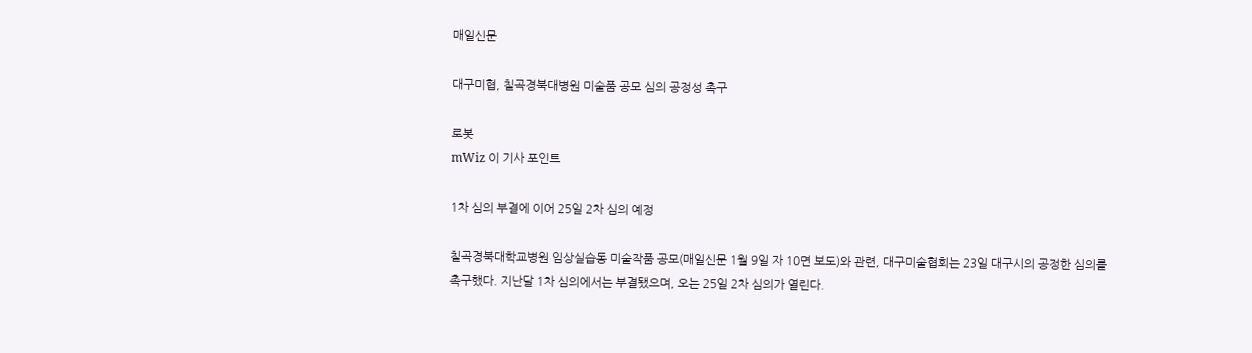매일신문

대구미협, 칠곡경북대병원 미술품 공모 심의 공정성 촉구

로봇
mWiz 이 기사 포인트

1차 심의 부결에 이어 25일 2차 심의 예정

칠곡경북대학교병원 임상실습동 미술작품 공모(매일신문 1월 9일 자 10면 보도)와 관련, 대구미술협회는 23일 대구시의 공정한 심의를 촉구했다. 지난달 1차 심의에서는 부결됐으며, 오는 25일 2차 심의가 열린다.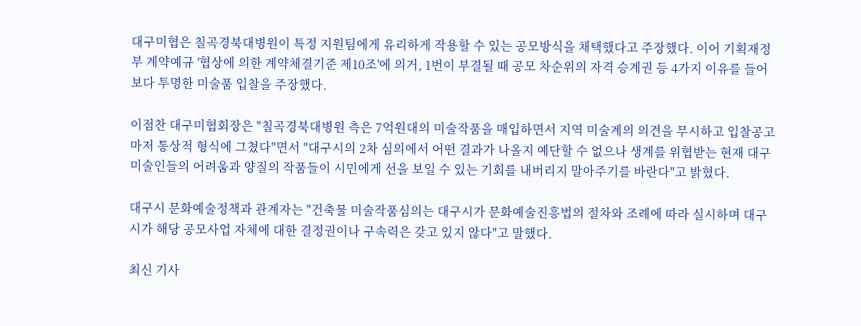대구미협은 칠곡경북대병원이 특정 지원팀에게 유리하게 작용할 수 있는 공모방식을 채택했다고 주장했다. 이어 기획재정부 계약예규 '협상에 의한 계약체결기준 제10조'에 의거, 1번이 부결될 때 공모 차순위의 자격 승계권 등 4가지 이유를 들어 보다 투명한 미술품 입찰을 주장했다.

이점찬 대구미협회장은 "칠곡경북대병원 측은 7억원대의 미술작품을 매입하면서 지역 미술계의 의견을 무시하고 입찰공고마저 통상적 형식에 그쳤다"면서 "대구시의 2차 심의에서 어떤 결과가 나올지 예단할 수 없으나 생계를 위협받는 현재 대구미술인들의 어려움과 양질의 작품들이 시민에게 선을 보일 수 있는 기회를 내버리지 말아주기를 바란다"고 밝혔다.

대구시 문화예술정책과 관계자는 "건축물 미술작품심의는 대구시가 문화예술진흥법의 절차와 조례에 따라 실시하며 대구시가 해당 공모사업 자체에 대한 결정권이나 구속력은 갖고 있지 않다"고 말했다.

최신 기사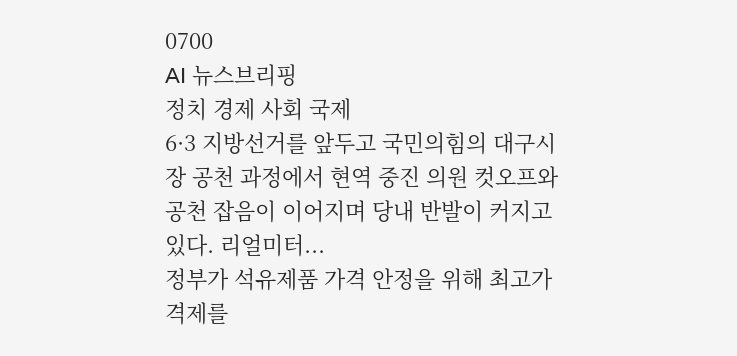0700
AI 뉴스브리핑
정치 경제 사회 국제
6·3 지방선거를 앞두고 국민의힘의 대구시장 공천 과정에서 현역 중진 의원 컷오프와 공천 잡음이 이어지며 당내 반발이 커지고 있다. 리얼미터...
정부가 석유제품 가격 안정을 위해 최고가격제를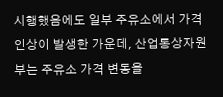시행했음에도 일부 주유소에서 가격 인상이 발생한 가운데, 산업통상자원부는 주유소 가격 변동을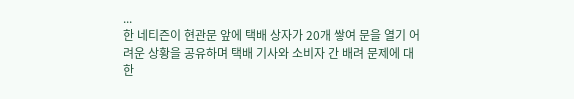...
한 네티즌이 현관문 앞에 택배 상자가 20개 쌓여 문을 열기 어려운 상황을 공유하며 택배 기사와 소비자 간 배려 문제에 대한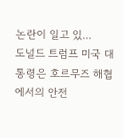논란이 일고 있...
도널드 트럼프 미국 대통령은 호르무즈 해협에서의 안전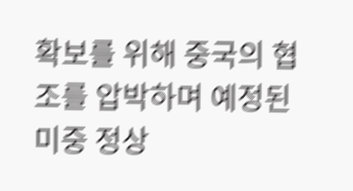확보를 위해 중국의 협조를 압박하며 예정된 미중 정상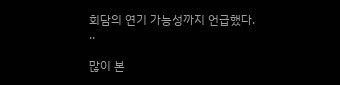회담의 연기 가능성까지 언급했다. ..

많이 본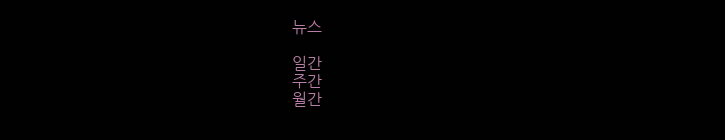뉴스

일간
주간
월간